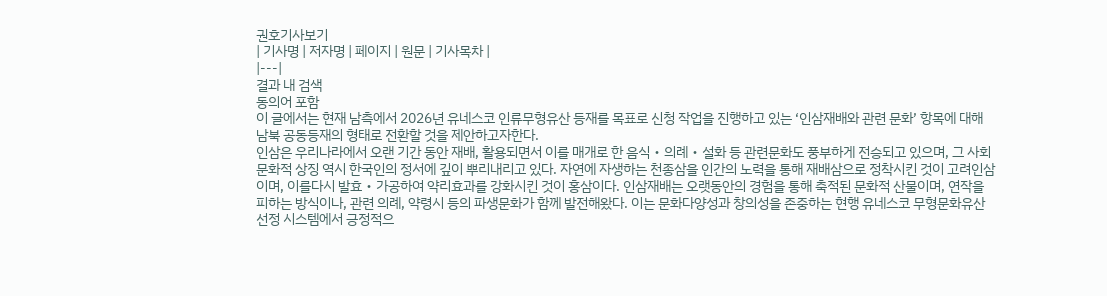권호기사보기
| 기사명 | 저자명 | 페이지 | 원문 | 기사목차 |
|---|
결과 내 검색
동의어 포함
이 글에서는 현재 남측에서 2026년 유네스코 인류무형유산 등재를 목표로 신청 작업을 진행하고 있는 ‘인삼재배와 관련 문화’ 항목에 대해 남북 공동등재의 형태로 전환할 것을 제안하고자한다.
인삼은 우리나라에서 오랜 기간 동안 재배, 활용되면서 이를 매개로 한 음식・의례・설화 등 관련문화도 풍부하게 전승되고 있으며, 그 사회문화적 상징 역시 한국인의 정서에 깊이 뿌리내리고 있다. 자연에 자생하는 천종삼을 인간의 노력을 통해 재배삼으로 정착시킨 것이 고려인삼이며, 이를다시 발효・가공하여 약리효과를 강화시킨 것이 홍삼이다. 인삼재배는 오랫동안의 경험을 통해 축적된 문화적 산물이며, 연작을 피하는 방식이나, 관련 의례, 약령시 등의 파생문화가 함께 발전해왔다. 이는 문화다양성과 창의성을 존중하는 현행 유네스코 무형문화유산 선정 시스템에서 긍정적으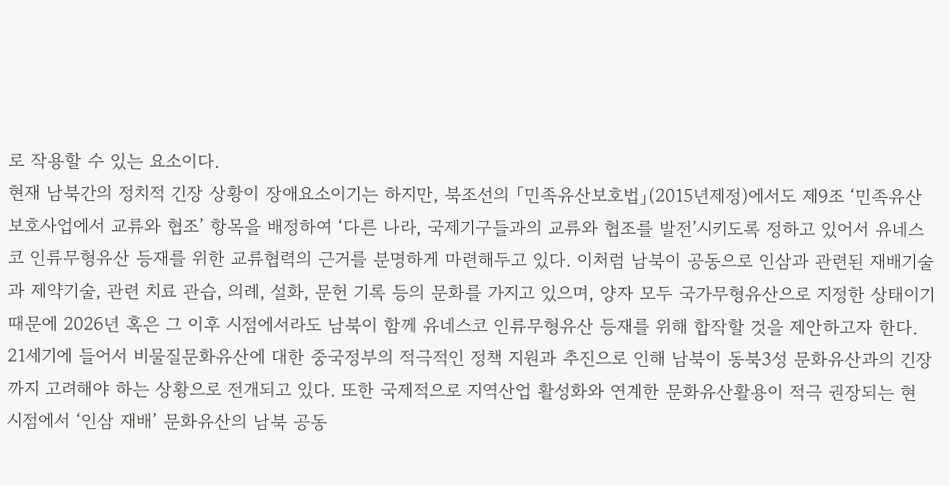로 작용할 수 있는 요소이다.
현재 남북간의 정치적 긴장 상황이 장애요소이기는 하지만, 북조선의 「민족유산보호법」(2015년제정)에서도 제9조 ‘민족유산보호사업에서 교류와 협조’ 항목을 배정하여 ‘다른 나라, 국제기구들과의 교류와 협조를 발전’시키도록 정하고 있어서 유네스코 인류무형유산 등재를 위한 교류협력의 근거를 분명하게 마련해두고 있다. 이처럼 남북이 공동으로 인삼과 관련된 재배기술과 제약기술, 관련 치료 관습, 의례, 설화, 문헌 기록 등의 문화를 가지고 있으며, 양자 모두 국가무형유산으로 지정한 상태이기 때문에 2026년 혹은 그 이후 시점에서라도 남북이 함께 유네스코 인류무형유산 등재를 위해 합작할 것을 제안하고자 한다.
21세기에 들어서 비물질문화유산에 대한 중국정부의 적극적인 정책 지원과 추진으로 인해 남북이 동북3성 문화유산과의 긴장까지 고려해야 하는 상황으로 전개되고 있다. 또한 국제적으로 지역산업 활성화와 연계한 문화유산활용이 적극 권장되는 현 시점에서 ‘인삼 재배’ 문화유산의 남북 공동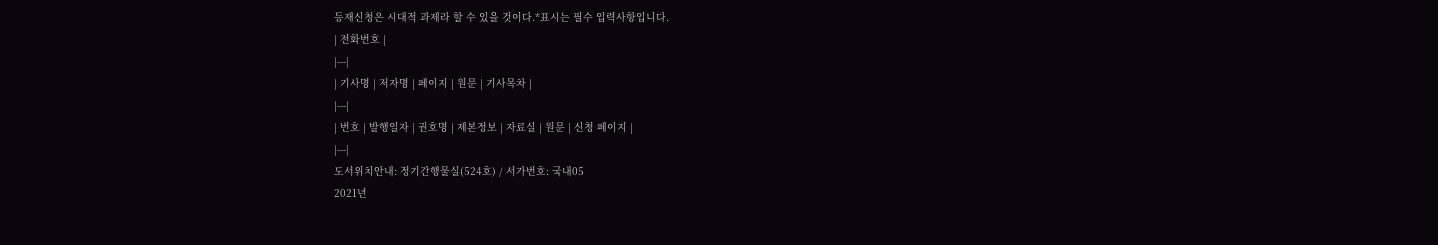등재신청은 시대적 과제라 할 수 있을 것이다.*표시는 필수 입력사항입니다.
| 전화번호 |
|---|
| 기사명 | 저자명 | 페이지 | 원문 | 기사목차 |
|---|
| 번호 | 발행일자 | 권호명 | 제본정보 | 자료실 | 원문 | 신청 페이지 |
|---|
도서위치안내: 정기간행물실(524호) / 서가번호: 국내05
2021년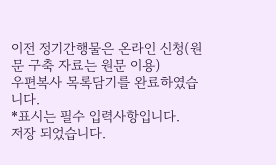이전 정기간행물은 온라인 신청(원문 구축 자료는 원문 이용)
우편복사 목록담기를 완료하였습니다.
*표시는 필수 입력사항입니다.
저장 되었습니다.